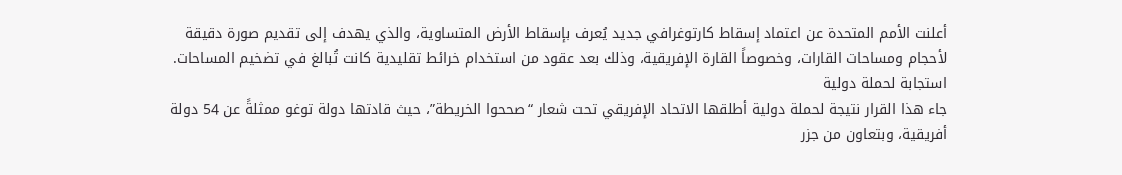أعلنت الأمم المتحدة عن اعتماد إسقاط كارتوغرافي جديد يُعرف بإسقاط الأرض المتساوية، والذي يهدف إلى تقديم صورة دقيقة لأحجام ومساحات القارات، وخصوصاً القارة الإفريقية، وذلك بعد عقود من استخدام خرائط تقليدية كانت تُبالغ في تضخيم المساحات.
استجابة لحملة دولية
جاء هذا القرار نتيجة لحملة دولية أطلقها الاتحاد الإفريقي تحت شعار “صححوا الخريطة”، حيث قادتها دولة توغو ممثلةً عن 54 دولة أفريقية، وبتعاون من جزر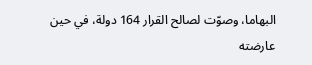البهاما، وصوّت لصالح القرار 164 دولة، في حين عارضته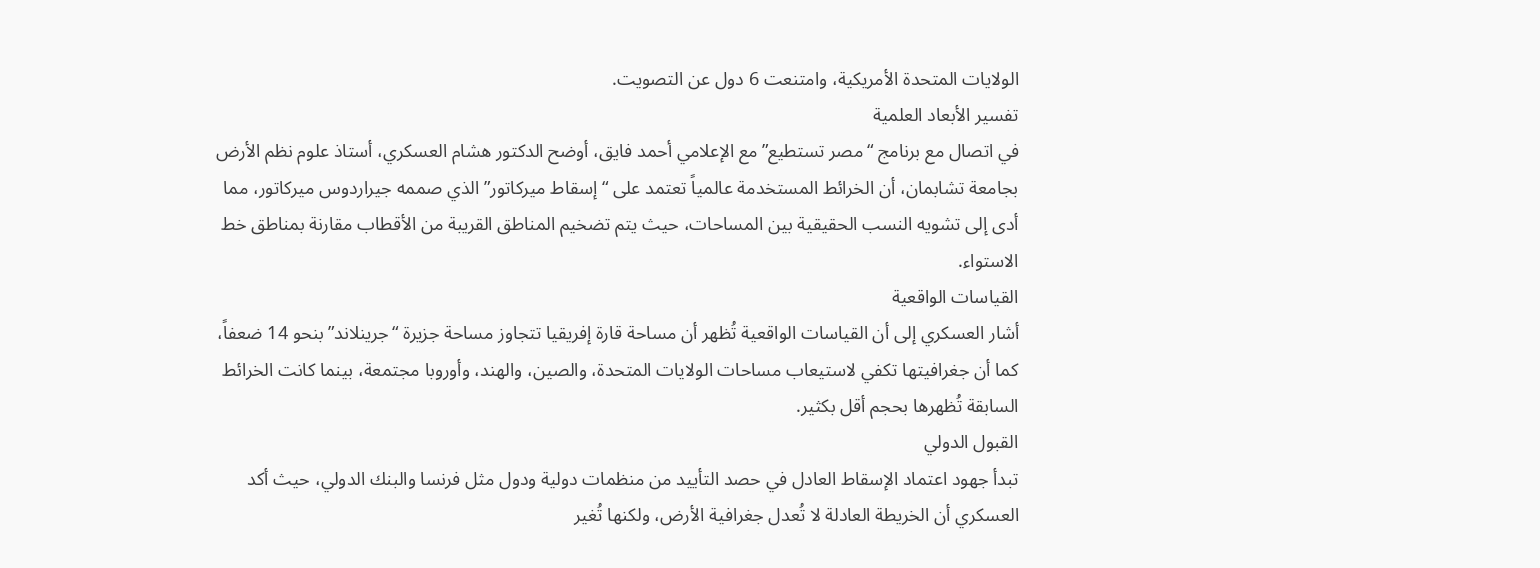الولايات المتحدة الأمريكية، وامتنعت 6 دول عن التصويت.
تفسير الأبعاد العلمية
في اتصال مع برنامج “مصر تستطيع” مع الإعلامي أحمد فايق، أوضح الدكتور هشام العسكري، أستاذ علوم نظم الأرض بجامعة تشابمان، أن الخرائط المستخدمة عالمياً تعتمد على “إسقاط ميركاتور” الذي صممه جيراردوس ميركاتور، مما أدى إلى تشويه النسب الحقيقية بين المساحات، حيث يتم تضخيم المناطق القريبة من الأقطاب مقارنة بمناطق خط الاستواء.
القياسات الواقعية
أشار العسكري إلى أن القياسات الواقعية تُظهر أن مساحة قارة إفريقيا تتجاوز مساحة جزيرة “جرينلاند” بنحو 14 ضعفاً، كما أن جغرافيتها تكفي لاستيعاب مساحات الولايات المتحدة، والصين، والهند، وأوروبا مجتمعة، بينما كانت الخرائط السابقة تُظهرها بحجم أقل بكثير.
القبول الدولي
تبدأ جهود اعتماد الإسقاط العادل في حصد التأييد من منظمات دولية ودول مثل فرنسا والبنك الدولي، حيث أكد العسكري أن الخريطة العادلة لا تُعدل جغرافية الأرض، ولكنها تُغير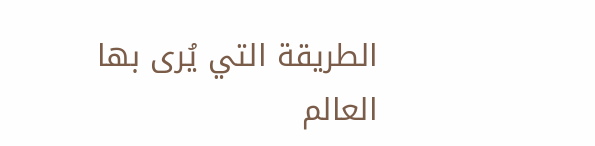الطريقة التي يُرى بها العالم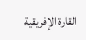القارة الإفريقية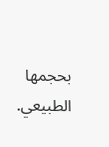بحجمها الطبيعي.